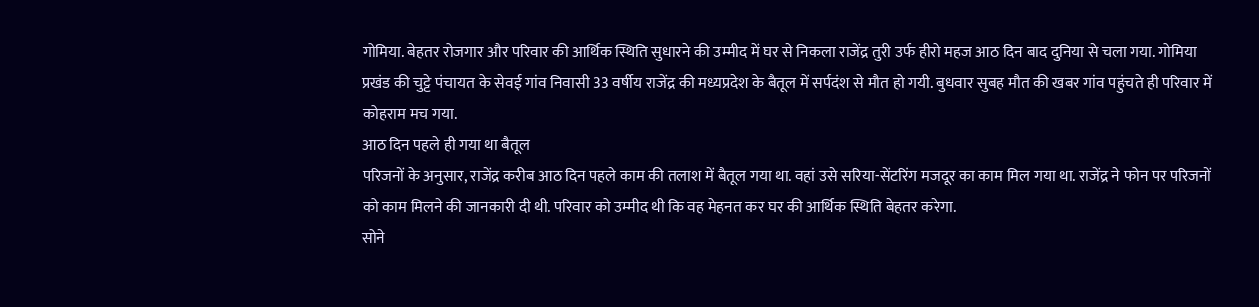गोमिया. बेहतर रोजगार और परिवार की आर्थिक स्थिति सुधारने की उम्मीद में घर से निकला राजेंद्र तुरी उर्फ हीरो महज आठ दिन बाद दुनिया से चला गया. गोमिया प्रखंड की चुट्टे पंचायत के सेवई गांव निवासी 33 वर्षीय राजेंद्र की मध्यप्रदेश के बैतूल में सर्पदंश से मौत हो गयी. बुधवार सुबह मौत की खबर गांव पहुंचते ही परिवार में कोहराम मच गया.
आठ दिन पहले ही गया था बैतूल
परिजनों के अनुसार, राजेंद्र करीब आठ दिन पहले काम की तलाश में बैतूल गया था. वहां उसे सरिया-सेंटरिंग मजदूर का काम मिल गया था. राजेंद्र ने फोन पर परिजनों को काम मिलने की जानकारी दी थी. परिवार को उम्मीद थी कि वह मेहनत कर घर की आर्थिक स्थिति बेहतर करेगा.
सोने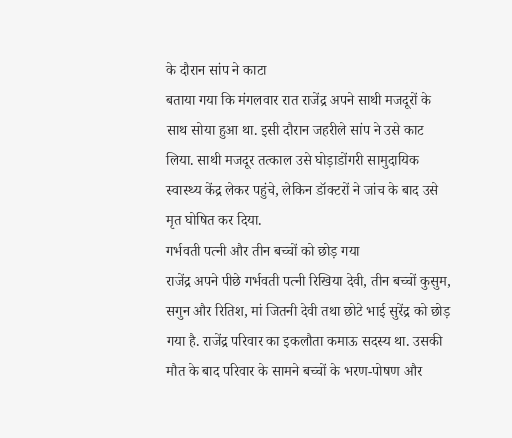के दौरान सांप ने काटा
बताया गया कि मंगलवार रात राजेंद्र अपने साथी मजदूरों के साथ सोया हुआ था. इसी दौरान जहरीले सांप ने उसे काट लिया. साथी मजदूर तत्काल उसे घोड़ाडोंगरी सामुदायिक स्वास्थ्य केंद्र लेकर पहुंचे, लेकिन डॉक्टरों ने जांच के बाद उसे मृत घोषित कर दिया.
गर्भवती पत्नी और तीन बच्चों को छोड़ गया
राजेंद्र अपने पीछे गर्भवती पत्नी रिखिया देवी, तीन बच्चों कुसुम, सगुन और रितिश, मां जितनी देवी तथा छोटे भाई सुरेंद्र को छोड़ गया है. राजेंद्र परिवार का इकलौता कमाऊ सदस्य था. उसकी मौत के बाद परिवार के सामने बच्चों के भरण-पोषण और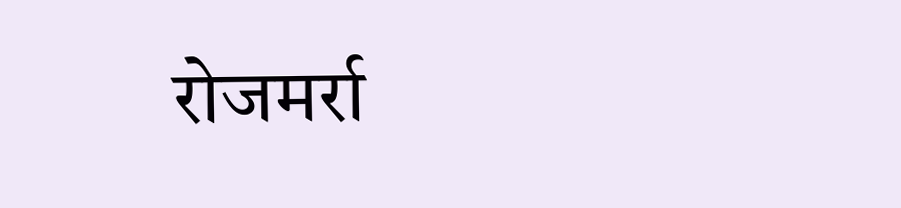रोजमर्रा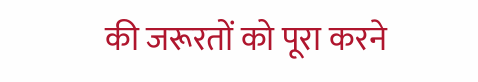की जरूरतों को पूरा करने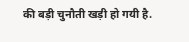की बड़ी चुनौती खड़ी हो गयी है.